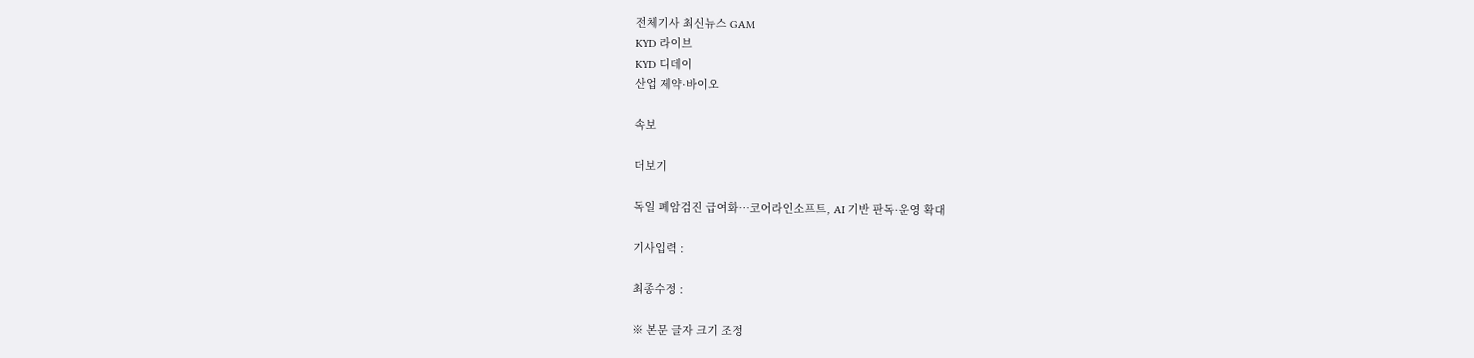전체기사 최신뉴스 GAM
KYD 라이브
KYD 디데이
산업 제약·바이오

속보

더보기

독일 폐암검진 급여화…코어라인소프트, AI 기반 판독·운영 확대

기사입력 :

최종수정 :

※ 본문 글자 크기 조정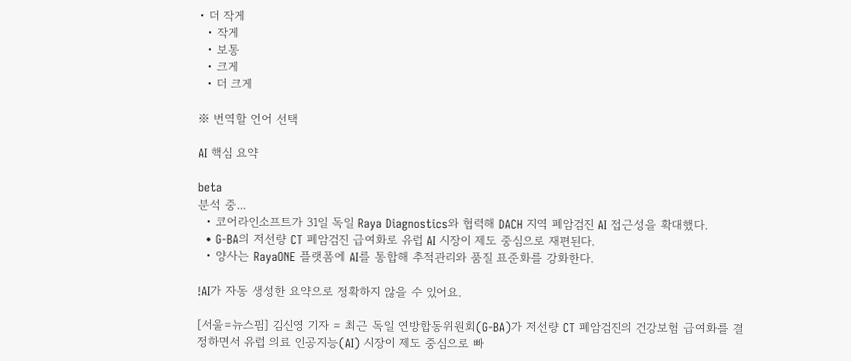• 더 작게
  • 작게
  • 보통
  • 크게
  • 더 크게

※ 번역할 언어 선택

AI 핵심 요약

beta
분석 중...
  • 코어라인소프트가 31일 독일 Raya Diagnostics와 협력해 DACH 지역 폐암검진 AI 접근성을 확대했다.
  • G-BA의 저선량 CT 폐암검진 급여화로 유럽 AI 시장이 제도 중심으로 재편된다.
  • 양사는 RayaONE 플랫폼에 AI를 통합해 추적관리와 품질 표준화를 강화한다.

!AI가 자동 생성한 요약으로 정확하지 않을 수 있어요.

[서울=뉴스핌] 김신영 기자 = 최근 독일 연방합동위원회(G-BA)가 저선량 CT 폐암검진의 건강보험 급여화를 결정하면서 유럽 의료 인공지능(AI) 시장이 제도 중심으로 빠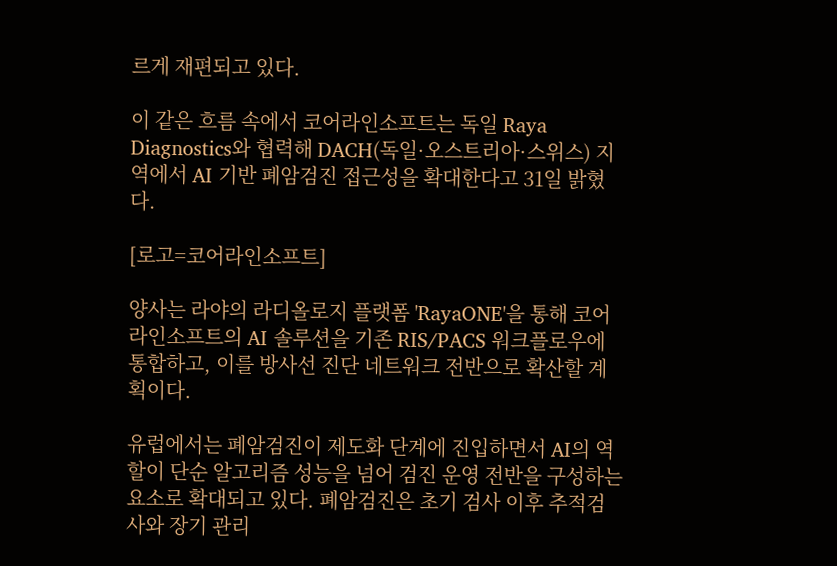르게 재편되고 있다.

이 같은 흐름 속에서 코어라인소프트는 독일 Raya Diagnostics와 협력해 DACH(독일·오스트리아·스위스) 지역에서 AI 기반 폐암검진 접근성을 확대한다고 31일 밝혔다.

[로고=코어라인소프트]

양사는 라야의 라디올로지 플랫폼 'RayaONE'을 통해 코어라인소프트의 AI 솔루션을 기존 RIS/PACS 워크플로우에 통합하고, 이를 방사선 진단 네트워크 전반으로 확산할 계획이다.

유럽에서는 폐암검진이 제도화 단계에 진입하면서 AI의 역할이 단순 알고리즘 성능을 넘어 검진 운영 전반을 구성하는 요소로 확대되고 있다. 폐암검진은 초기 검사 이후 추적검사와 장기 관리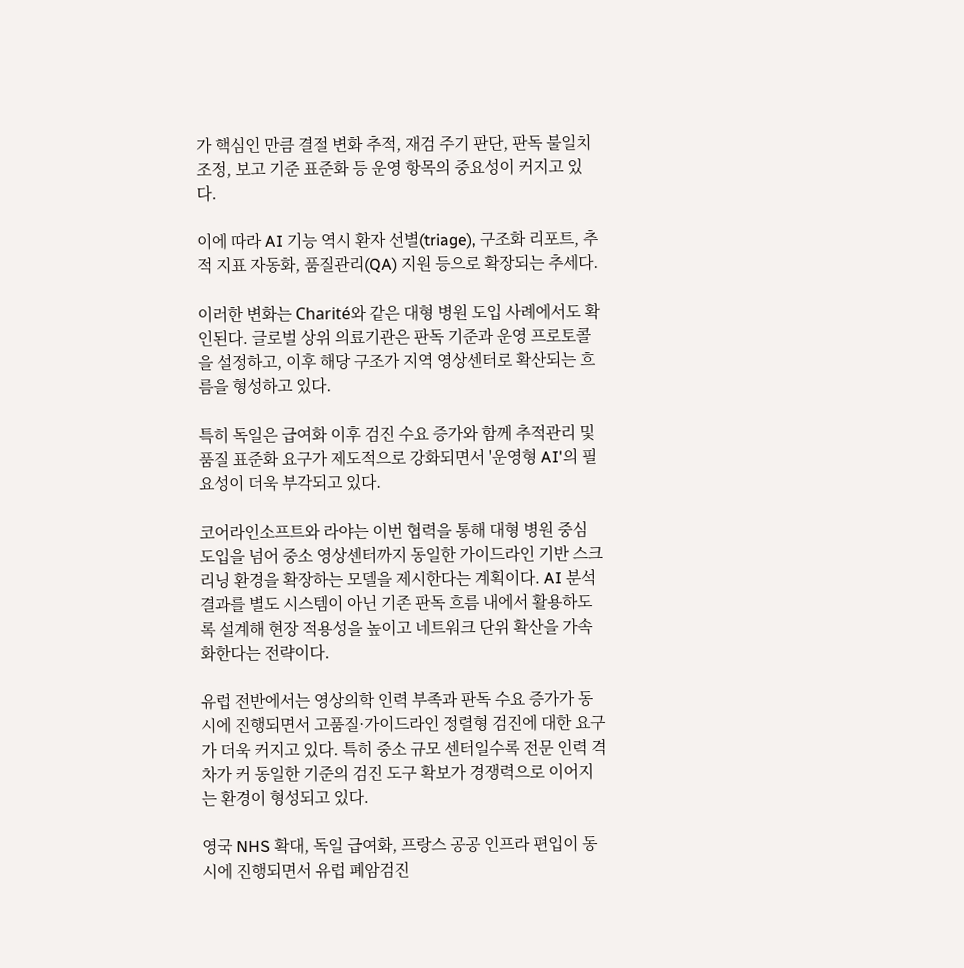가 핵심인 만큼 결절 변화 추적, 재검 주기 판단, 판독 불일치 조정, 보고 기준 표준화 등 운영 항목의 중요성이 커지고 있다.

이에 따라 AI 기능 역시 환자 선별(triage), 구조화 리포트, 추적 지표 자동화, 품질관리(QA) 지원 등으로 확장되는 추세다.

이러한 변화는 Charité와 같은 대형 병원 도입 사례에서도 확인된다. 글로벌 상위 의료기관은 판독 기준과 운영 프로토콜을 설정하고, 이후 해당 구조가 지역 영상센터로 확산되는 흐름을 형성하고 있다.

특히 독일은 급여화 이후 검진 수요 증가와 함께 추적관리 및 품질 표준화 요구가 제도적으로 강화되면서 '운영형 AI'의 필요성이 더욱 부각되고 있다.

코어라인소프트와 라야는 이번 협력을 통해 대형 병원 중심 도입을 넘어 중소 영상센터까지 동일한 가이드라인 기반 스크리닝 환경을 확장하는 모델을 제시한다는 계획이다. AI 분석 결과를 별도 시스템이 아닌 기존 판독 흐름 내에서 활용하도록 설계해 현장 적용성을 높이고 네트워크 단위 확산을 가속화한다는 전략이다.

유럽 전반에서는 영상의학 인력 부족과 판독 수요 증가가 동시에 진행되면서 고품질·가이드라인 정렬형 검진에 대한 요구가 더욱 커지고 있다. 특히 중소 규모 센터일수록 전문 인력 격차가 커 동일한 기준의 검진 도구 확보가 경쟁력으로 이어지는 환경이 형성되고 있다.

영국 NHS 확대, 독일 급여화, 프랑스 공공 인프라 편입이 동시에 진행되면서 유럽 폐암검진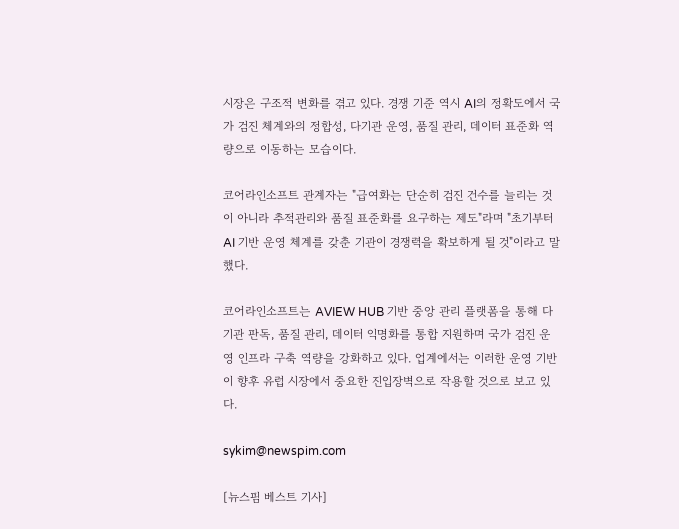시장은 구조적 변화를 겪고 있다. 경쟁 기준 역시 AI의 정확도에서 국가 검진 체계와의 정합성, 다기관 운영, 품질 관리, 데이터 표준화 역량으로 이동하는 모습이다.

코어라인소프트 관계자는 "급여화는 단순히 검진 건수를 늘리는 것이 아니라 추적관리와 품질 표준화를 요구하는 제도"라며 "초기부터 AI 기반 운영 체계를 갖춘 기관이 경쟁력을 확보하게 될 것"이라고 말했다.

코어라인소프트는 AVIEW HUB 기반 중앙 관리 플랫폼을 통해 다기관 판독, 품질 관리, 데이터 익명화를 통합 지원하며 국가 검진 운영 인프라 구축 역량을 강화하고 있다. 업계에서는 이러한 운영 기반이 향후 유럽 시장에서 중요한 진입장벽으로 작용할 것으로 보고 있다.

sykim@newspim.com

[뉴스핌 베스트 기사]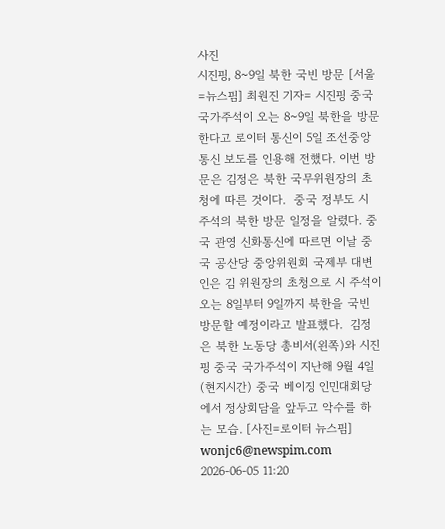사진
시진핑, 8~9일 북한 국빈 방문 [서울=뉴스핌] 최원진 기자= 시진핑 중국 국가주석이 오는 8~9일 북한을 방문한다고 로이터 통신이 5일 조선중앙통신 보도를 인용해 전했다. 이번 방문은 김정은 북한 국무위원장의 초청에 따른 것이다.  중국 정부도 시 주석의 북한 방문 일정을 알렸다. 중국 관영 신화통신에 따르면 이날 중국 공산당 중앙위원회 국제부 대변인은 김 위원장의 초청으로 시 주석이 오는 8일부터 9일까지 북한을 국빈 방문할 예정이라고 발표했다.  김정은 북한 노동당 총비서(왼쪽)와 시진핑 중국 국가주석이 지난해 9월 4일(현지시간) 중국 베이징 인민대회당에서 정상회담을 앞두고 악수를 하는 모습. [사진=로이터 뉴스핌] wonjc6@newspim.com   2026-06-05 11:20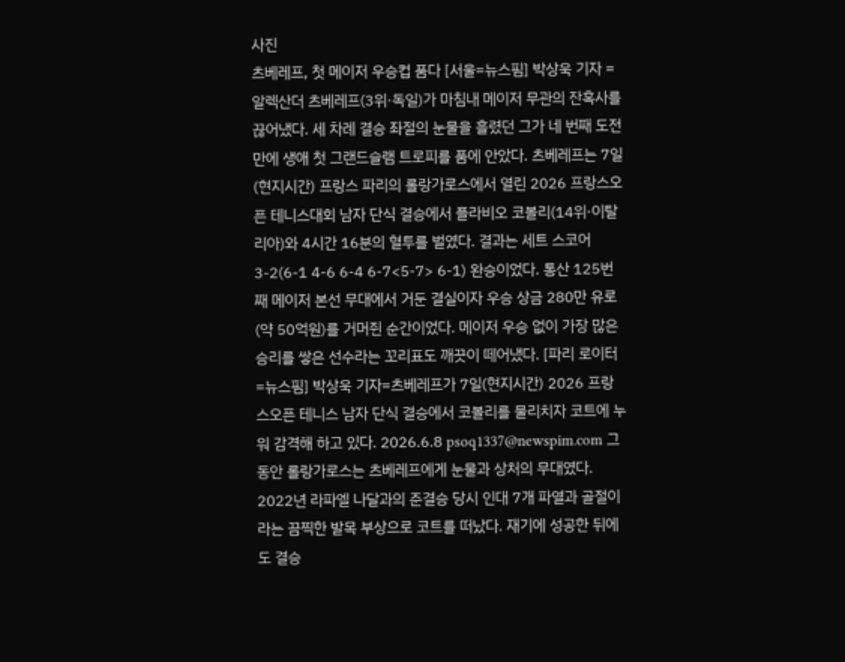사진
츠베레프, 첫 메이저 우승컵 품다 [서울=뉴스핌] 박상욱 기자 = 알렉산더 츠베레프(3위·독일)가 마침내 메이저 무관의 잔혹사를 끊어냈다. 세 차례 결승 좌절의 눈물을 흘렸던 그가 네 번째 도전 만에 생애 첫 그랜드슬램 트로피를 품에 안았다. 츠베레프는 7일(현지시간) 프랑스 파리의 롤랑가로스에서 열린 2026 프랑스오픈 테니스대회 남자 단식 결승에서 플라비오 코볼리(14위·이탈리아)와 4시간 16분의 혈투를 벌였다. 결과는 세트 스코어 3-2(6-1 4-6 6-4 6-7<5-7> 6-1) 완승이었다. 통산 125번째 메이저 본선 무대에서 거둔 결실이자 우승 상금 280만 유로(약 50억원)를 거머쥔 순간이었다. 메이저 우승 없이 가장 많은 승리를 쌓은 선수라는 꼬리표도 깨끗이 떼어냈다. [파리 로이터=뉴스핌] 박상욱 기자=츠베레프가 7일(현지시간) 2026 프랑스오픈 테니스 남자 단식 결승에서 코볼리를 물리치자 코트에 누워 감격해 하고 있다. 2026.6.8 psoq1337@newspim.com 그동안 롤랑가로스는 츠베레프에게 눈물과 상처의 무대였다. 2022년 라파엘 나달과의 준결승 당시 인대 7개 파열과 골절이라는 끔찍한 발목 부상으로 코트를 떠났다. 재기에 성공한 뒤에도 결승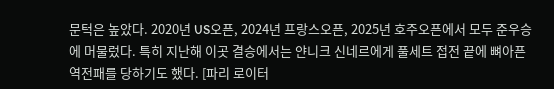문턱은 높았다. 2020년 US오픈, 2024년 프랑스오픈, 2025년 호주오픈에서 모두 준우승에 머물렀다. 특히 지난해 이곳 결승에서는 얀니크 신네르에게 풀세트 접전 끝에 뼈아픈 역전패를 당하기도 했다. [파리 로이터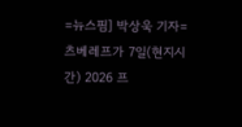=뉴스핌] 박상욱 기자=츠베레프가 7일(현지시간) 2026 프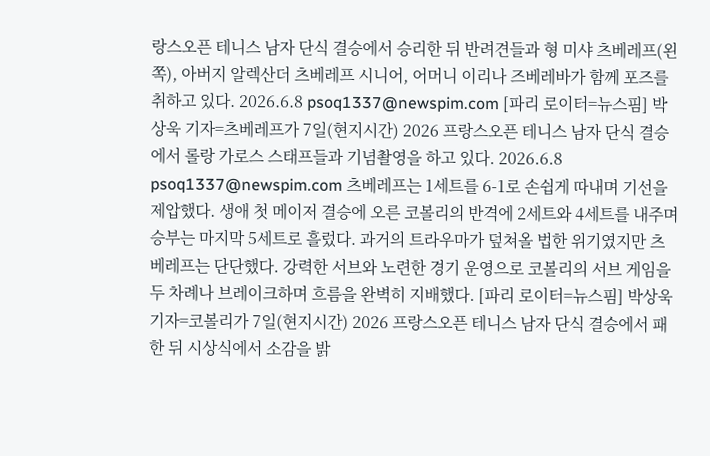랑스오픈 테니스 남자 단식 결승에서 승리한 뒤 반려견들과 형 미샤 츠베레프(왼쪽), 아버지 알렉산더 츠베레프 시니어, 어머니 이리나 즈베레바가 함께 포즈를 취하고 있다. 2026.6.8 psoq1337@newspim.com [파리 로이터=뉴스핌] 박상욱 기자=츠베레프가 7일(현지시간) 2026 프랑스오픈 테니스 남자 단식 결승에서 롤랑 가로스 스태프들과 기념촬영을 하고 있다. 2026.6.8 psoq1337@newspim.com 츠베레프는 1세트를 6-1로 손쉽게 따내며 기선을 제압했다. 생애 첫 메이저 결승에 오른 코볼리의 반격에 2세트와 4세트를 내주며 승부는 마지막 5세트로 흘렀다. 과거의 트라우마가 덮쳐올 법한 위기였지만 츠베레프는 단단했다. 강력한 서브와 노련한 경기 운영으로 코볼리의 서브 게임을 두 차례나 브레이크하며 흐름을 완벽히 지배했다. [파리 로이터=뉴스핌] 박상욱 기자=코볼리가 7일(현지시간) 2026 프랑스오픈 테니스 남자 단식 결승에서 패한 뒤 시상식에서 소감을 밝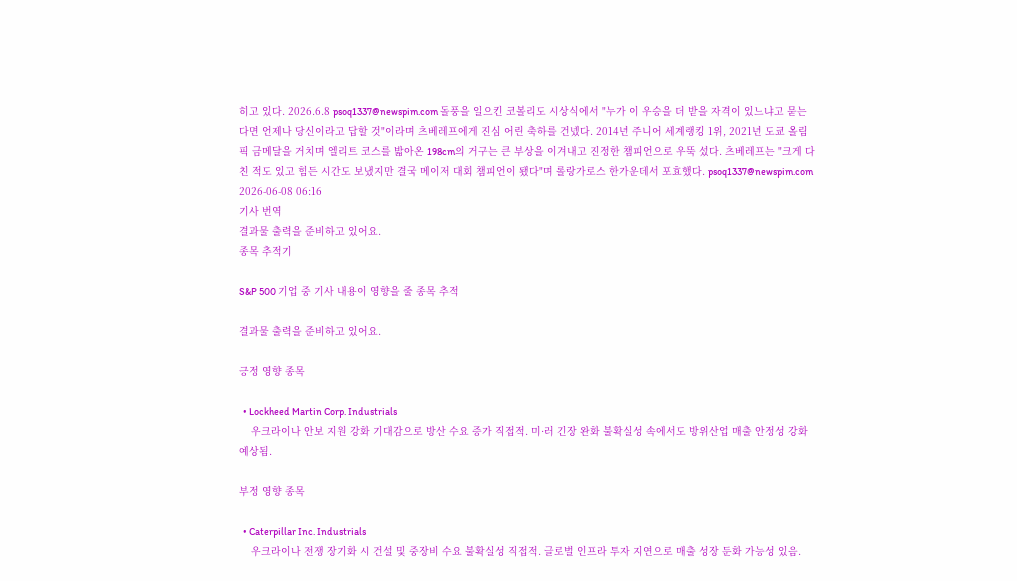히고 있다. 2026.6.8 psoq1337@newspim.com 돌풍을 일으킨 코볼리도 시상식에서 "누가 이 우승을 더 받을 자격이 있느냐고 묻는다면 언제나 당신이라고 답할 것"이라며 츠베레프에게 진심 어린 축하를 건넸다. 2014년 주니어 세계랭킹 1위, 2021년 도쿄 올림픽 금메달을 거치며 엘리트 코스를 밟아온 198cm의 거구는 큰 부상을 이겨내고 진정한 챔피언으로 우뚝 섰다. 츠베레프는 "크게 다친 적도 있고 힘든 시간도 보냈지만 결국 메이저 대회 챔피언이 됐다"며 롤랑가로스 한가운데서 포효했다. psoq1337@newspim.com 2026-06-08 06:16
기사 번역
결과물 출력을 준비하고 있어요.
종목 추적기

S&P 500 기업 중 기사 내용이 영향을 줄 종목 추적

결과물 출력을 준비하고 있어요.

긍정 영향 종목

  • Lockheed Martin Corp. Industrials
    우크라이나 안보 지원 강화 기대감으로 방산 수요 증가 직접적. 미·러 긴장 완화 불확실성 속에서도 방위산업 매출 안정성 강화 예상됨.

부정 영향 종목

  • Caterpillar Inc. Industrials
    우크라이나 전쟁 장기화 시 건설 및 중장비 수요 불확실성 직접적. 글로벌 인프라 투자 지연으로 매출 성장 둔화 가능성 있음.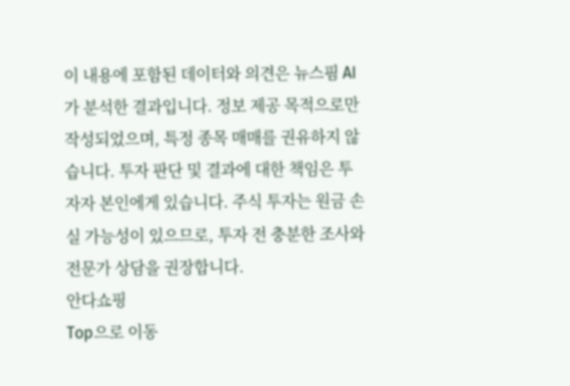이 내용에 포함된 데이터와 의견은 뉴스핌 AI가 분석한 결과입니다. 정보 제공 목적으로만 작성되었으며, 특정 종목 매매를 권유하지 않습니다. 투자 판단 및 결과에 대한 책임은 투자자 본인에게 있습니다. 주식 투자는 원금 손실 가능성이 있으므로, 투자 전 충분한 조사와 전문가 상담을 권장합니다.
안다쇼핑
Top으로 이동